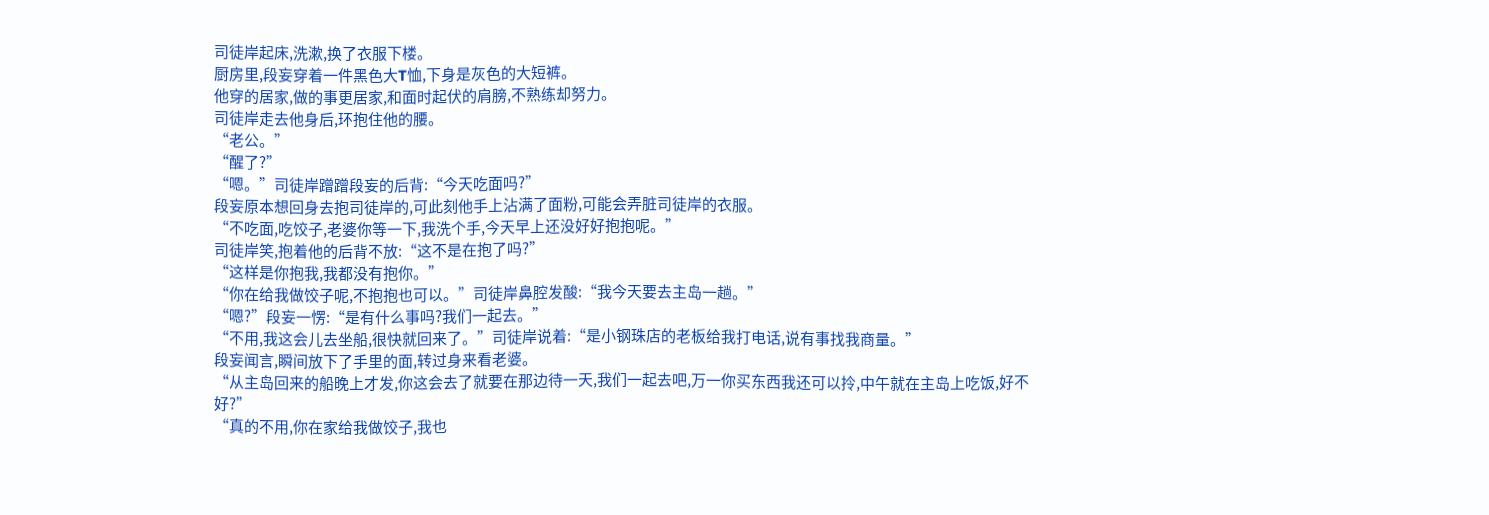司徒岸起床,洗漱,换了衣服下楼。
厨房里,段妄穿着一件黑色大T恤,下身是灰色的大短裤。
他穿的居家,做的事更居家,和面时起伏的肩膀,不熟练却努力。
司徒岸走去他身后,环抱住他的腰。
“老公。”
“醒了?”
“嗯。”司徒岸蹭蹭段妄的后背:“今天吃面吗?”
段妄原本想回身去抱司徒岸的,可此刻他手上沾满了面粉,可能会弄脏司徒岸的衣服。
“不吃面,吃饺子,老婆你等一下,我洗个手,今天早上还没好好抱抱呢。”
司徒岸笑,抱着他的后背不放:“这不是在抱了吗?”
“这样是你抱我,我都没有抱你。”
“你在给我做饺子呢,不抱抱也可以。”司徒岸鼻腔发酸:“我今天要去主岛一趟。”
“嗯?”段妄一愣:“是有什么事吗?我们一起去。”
“不用,我这会儿去坐船,很快就回来了。”司徒岸说着:“是小钢珠店的老板给我打电话,说有事找我商量。”
段妄闻言,瞬间放下了手里的面,转过身来看老婆。
“从主岛回来的船晚上才发,你这会去了就要在那边待一天,我们一起去吧,万一你买东西我还可以拎,中午就在主岛上吃饭,好不好?”
“真的不用,你在家给我做饺子,我也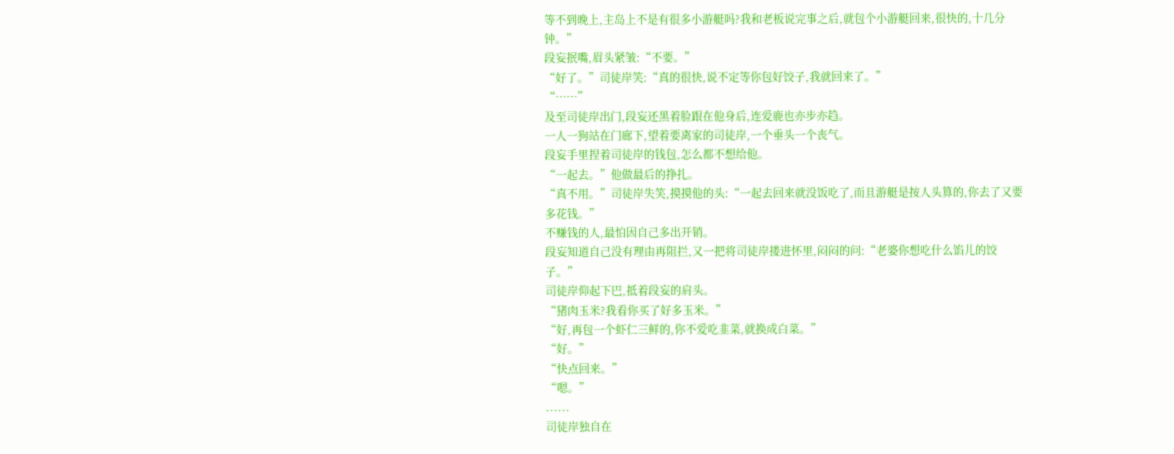等不到晚上,主岛上不是有很多小游艇吗?我和老板说完事之后,就包个小游艇回来,很快的,十几分钟。”
段妄抿嘴,眉头紧皱:“不要。”
“好了。”司徒岸笑:“真的很快,说不定等你包好饺子,我就回来了。”
“……”
及至司徒岸出门,段妄还黑着脸跟在他身后,连爱鹿也亦步亦趋。
一人一狗站在门廊下,望着要离家的司徒岸,一个垂头一个丧气。
段妄手里捏着司徒岸的钱包,怎么都不想给他。
“一起去。”他做最后的挣扎。
“真不用。”司徒岸失笑,摸摸他的头:“一起去回来就没饭吃了,而且游艇是按人头算的,你去了又要多花钱。”
不赚钱的人,最怕因自己多出开销。
段妄知道自己没有理由再阻拦,又一把将司徒岸搂进怀里,闷闷的问:“老婆你想吃什么馅儿的饺子。”
司徒岸仰起下巴,抵着段妄的肩头。
“猪肉玉米?我看你买了好多玉米。”
“好,再包一个虾仁三鲜的,你不爱吃韭菜,就换成白菜。”
“好。”
“快点回来。”
“嗯。”
......
司徒岸独自在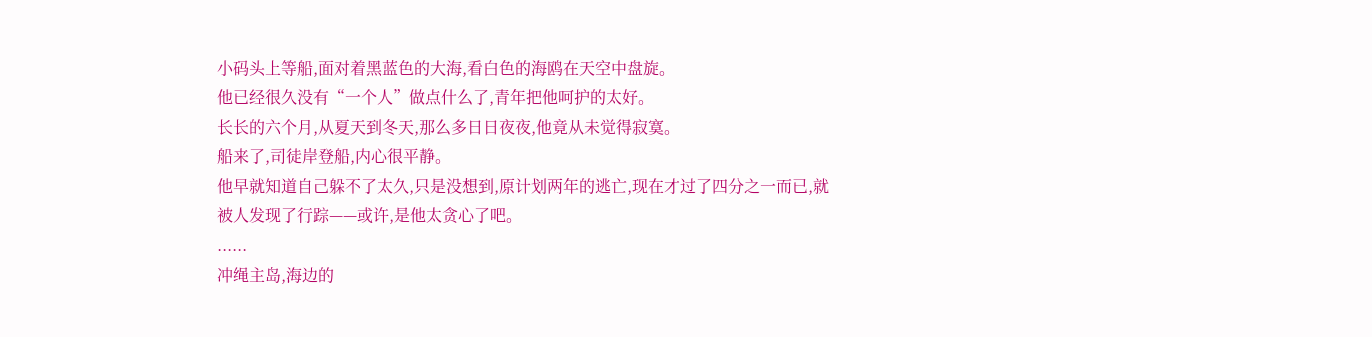小码头上等船,面对着黑蓝色的大海,看白色的海鸥在天空中盘旋。
他已经很久没有“一个人”做点什么了,青年把他呵护的太好。
长长的六个月,从夏天到冬天,那么多日日夜夜,他竟从未觉得寂寞。
船来了,司徒岸登船,内心很平静。
他早就知道自己躲不了太久,只是没想到,原计划两年的逃亡,现在才过了四分之一而已,就被人发现了行踪——或许,是他太贪心了吧。
......
冲绳主岛,海边的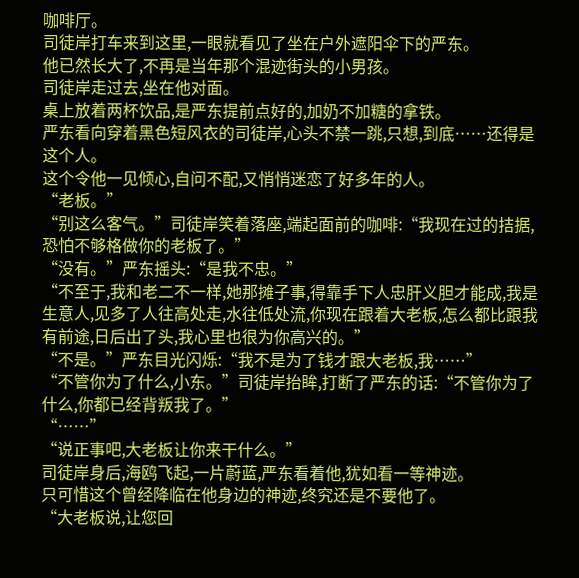咖啡厅。
司徒岸打车来到这里,一眼就看见了坐在户外遮阳伞下的严东。
他已然长大了,不再是当年那个混迹街头的小男孩。
司徒岸走过去,坐在他对面。
桌上放着两杯饮品,是严东提前点好的,加奶不加糖的拿铁。
严东看向穿着黑色短风衣的司徒岸,心头不禁一跳,只想,到底……还得是这个人。
这个令他一见倾心,自问不配,又悄悄迷恋了好多年的人。
“老板。”
“别这么客气。”司徒岸笑着落座,端起面前的咖啡:“我现在过的拮据,恐怕不够格做你的老板了。”
“没有。”严东摇头:“是我不忠。”
“不至于,我和老二不一样,她那摊子事,得靠手下人忠肝义胆才能成,我是生意人,见多了人往高处走,水往低处流,你现在跟着大老板,怎么都比跟我有前途,日后出了头,我心里也很为你高兴的。”
“不是。”严东目光闪烁:“我不是为了钱才跟大老板,我……”
“不管你为了什么,小东。”司徒岸抬眸,打断了严东的话:“不管你为了什么,你都已经背叛我了。”
“……”
“说正事吧,大老板让你来干什么。”
司徒岸身后,海鸥飞起,一片蔚蓝,严东看着他,犹如看一等神迹。
只可惜这个曾经降临在他身边的神迹,终究还是不要他了。
“大老板说,让您回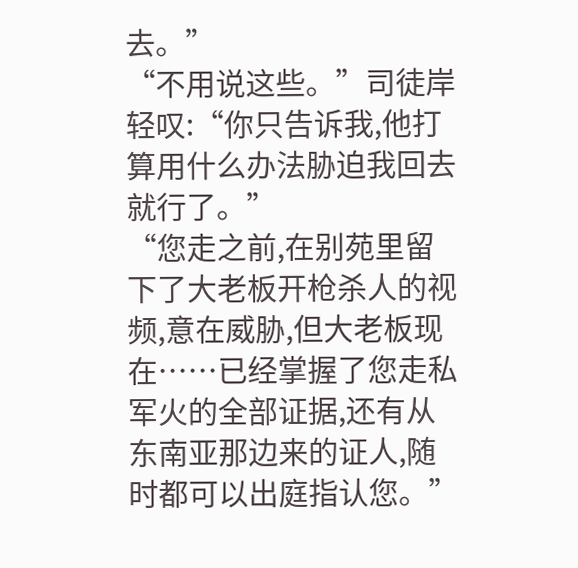去。”
“不用说这些。”司徒岸轻叹:“你只告诉我,他打算用什么办法胁迫我回去就行了。”
“您走之前,在别苑里留下了大老板开枪杀人的视频,意在威胁,但大老板现在……已经掌握了您走私军火的全部证据,还有从东南亚那边来的证人,随时都可以出庭指认您。”